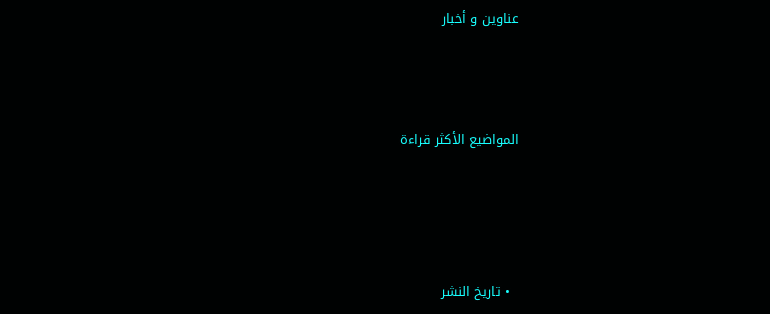عناوين و أخبار



المواضيع الأكثر قراءة




  • تاريخ النشر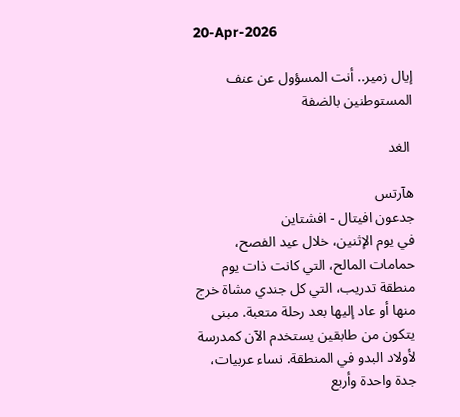20-Apr-2026

إيال زمير.. أنت المسؤول عن عنف المستوطنين بالضفة

 الغد

هآرتس
جدعون افيتال - افشتاين
في يوم الإثنين، خلال عيد الفصح، حمامات المالح، التي كانت ذات يوم منطقة تدريب، التي كل جندي مشاة خرج منها أو عاد إليها بعد رحلة متعبة. مبنى يتكون من طابقين يستخدم الآن كمدرسة لأولاد البدو في المنطقة. نساء عربيات، جدة واحدة وأربع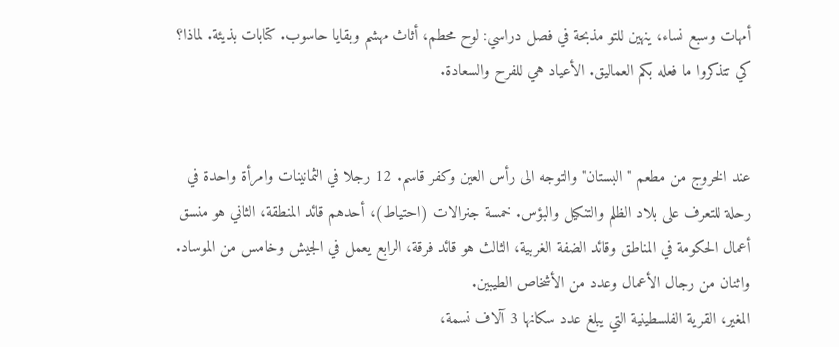أمهات وسبع نساء، ينهين للتو مذبحة في فصل دراسي: لوح محطم، أثاث مهشم وبقايا حاسوب. كتابات بذيئة. لماذا؟ كي تتذكروا ما فعله بكم العماليق. الأعياد هي للفرح والسعادة.


عند الخروج من مطعم "البستان" والتوجه الى رأس العين وكفر قاسم. 12 رجلا في الثمانينات وامرأة واحدة في رحلة للتعرف على بلاد الظلم والتنكيل والبؤس. خمسة جنرالات (احتياط)، أحدهم قائد المنطقة، الثاني هو منسق أعمال الحكومة في المناطق وقائد الضفة الغربية، الثالث هو قائد فرقة، الرابع يعمل في الجيش وخامس من الموساد. واثنان من رجال الأعمال وعدد من الأشخاص الطيبين.
المغير، القرية الفلسطينية التي يبلغ عدد سكانها 3 آلاف نسمة،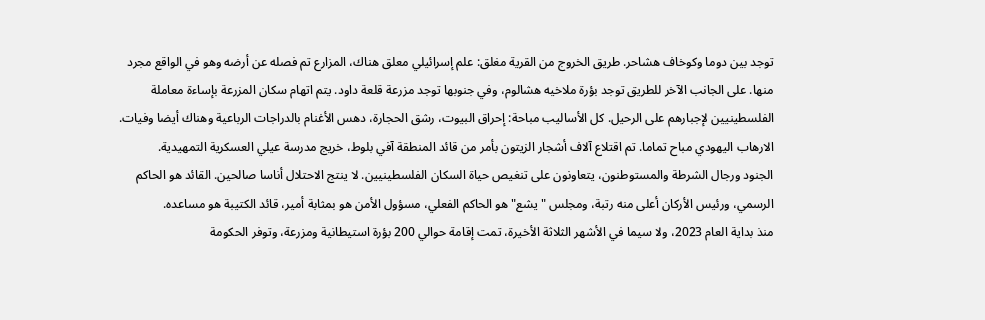توجد بين دوما وكوخاف هشاحر. طريق الخروج من القرية مغلق: علم إسرائيلي معلق هناك، المزارع تم فصله عن أرضه وهو في الواقع مجرد منها. على الجانب الآخر للطريق توجد بؤرة ملاخيه هشالوم، وفي جنوبها توجد مزرعة قلعة داود. يتم اتهام سكان المزرعة بإساءة معاملة الفلسطينيين لإجبارهم على الرحيل. كل الأساليب مباحة: إحراق البيوت، رشق الحجارة، دهس الأغنام بالدراجات الرباعية وهناك أيضا وفيات. الارهاب اليهودي مباح تماما. تم اقتلاع آلاف أشجار الزيتون بأمر من قائد المنطقة آفي بلوط، خريج مدرسة عيلي العسكرية التمهيدية.
الجنود ورجال الشرطة والمستوطنون، يتعاونون على تنغيص حياة السكان الفلسطينيين. لا ينتج الاحتلال أناسا صالحين. القائد هو الحاكم الرسمي، ورئيس الأركان أعلى منه رتبة، ومجلس "يشع" هو الحاكم الفعلي، مسؤول الأمن هو بمثابة أمير، قائد الكتيبة هو مساعده.
منذ بداية العام 2023، ولا سيما في الأشهر الثلاثة الأخيرة، تمت إقامة حوالي 200 بؤرة استيطانية ومزرعة، وتوفر الحكومة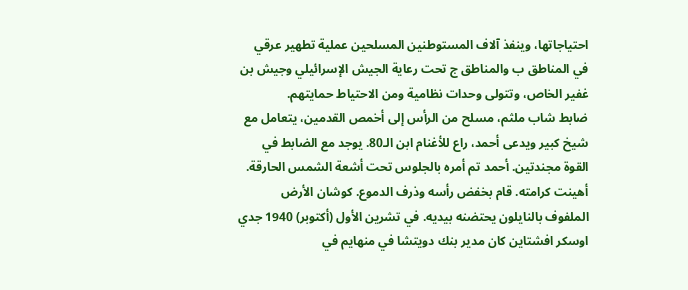احتياجاتها، وينفذ آلاف المستوطنين المسلحين عملية تطهير عرقي في المناطق ب والمناطق ج تحت رعاية الجيش الإسرائيلي وجيش بن غفير الخاص، وتتولى وحدات نظامية ومن الاحتياط حمايتهم.
ضابط شاب ملثم، مسلح من الرأس إلى أخمص القدمين، يتعامل مع شيخ كبير ويدعى أحمد، راع للأغنام ابن الـ80. يوجد مع الضابط في القوة مجندتين. أحمد تم أمره بالجلوس تحت أشعة الشمس الحارقة. أهينت كرامته. قام بخفض رأسه وذرف الدموع. كوشان الأرض الملفوف بالنايلون يحتضنه بيديه. في تشرين الأول (أكتوبر) 1940 جدي اوسكر افشتاين كان مدير بنك دويتشا في منهايم في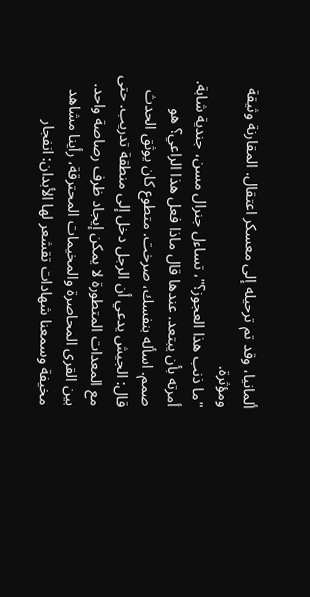ألمانيا، وقد تم ترحيله إلى معسكر اعتقال. المقارنة وثيقة ومؤثرة.
"ما ذنب هذا العجوز؟"، تساءل جنرال مسن، جندية شابة. أمرته بأن يبتعد. عندها قال ماذا فعل هذا الراعي؟ هو صمم. اسأله بنفسك، صرخت. متطوع كان يوثق الحدث قال: الجيش يدعي أن الرجل دخل إلى منطقة تدريب. حتى مع المعدات المتطورة لا يمكن إيجاد ظرف رصاصة واحد.
بين القرى المحاصرة والمخيمات المحترقة، رأينا مشاهد مخيفة وسمعنا شهادات تقشعر لها الأبدان: انفجار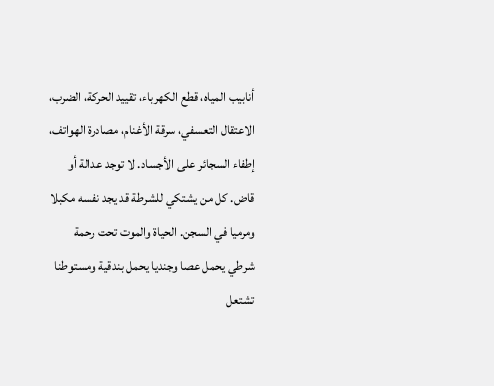أنابيب المياه، قطع الكهرباء، تقييد الحركة، الضرب، الاعتقال التعسفي، سرقة الأغنام، مصادرة الهواتف، إطفاء السجائر على الأجساد. لا توجد عدالة أو قاض. كل من يشتكي للشرطة قد يجد نفسه مكبلا ومرميا في السجن. الحياة والموت تحت رحمة شرطي يحمل عصا وجنديا يحمل بندقية ومستوطنا تشتعل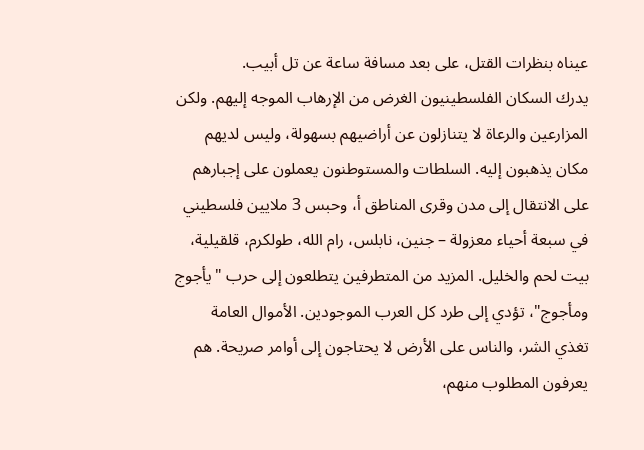عيناه بنظرات القتل، على بعد مسافة ساعة عن تل أبيب.
يدرك السكان الفلسطينيون الغرض من الإرهاب الموجه إليهم. ولكن المزارعين والرعاة لا يتنازلون عن أراضيهم بسهولة، وليس لديهم مكان يذهبون إليه. السلطات والمستوطنون يعملون على إجبارهم على الانتقال إلى مدن وقرى المناطق أ، وحبس 3 ملايين فلسطيني في سبعة أحياء معزولة – جنين، نابلس، رام الله، طولكرم، قلقيلية، بيت لحم والخليل. المزيد من المتطرفين يتطلعون إلى حرب "يأجوج ومأجوج"، تؤدي إلى طرد كل العرب الموجودين. الأموال العامة تغذي الشر، والناس على الأرض لا يحتاجون إلى أوامر صريحة. هم يعرفون المطلوب منهم،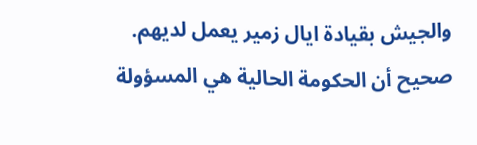والجيش بقيادة ايال زمير يعمل لديهم.
صحيح أن الحكومة الحالية هي المسؤولة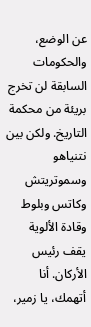عن الوضع، والحكومات السابقة لن تخرج بريئة من محكمة التاريخ. ولكن بين نتنياهو وسموتريتش وكاتس وبلوط وقادة الألوية يقف رئيس الأركان. أنا أتهمك، يا زمير،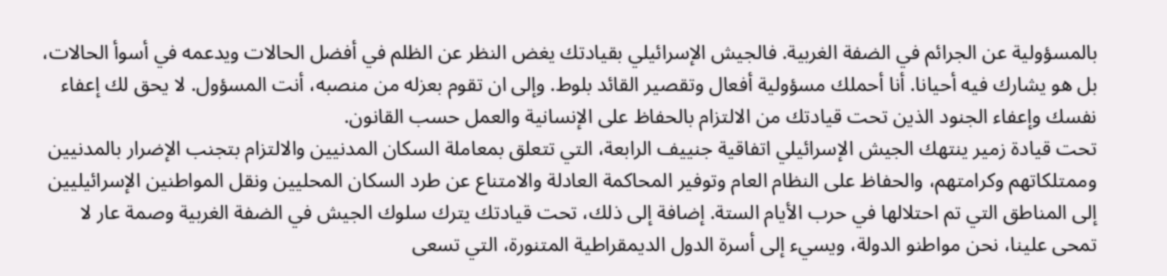بالمسؤولية عن الجرائم في الضفة الغربية. فالجيش الإسرائيلي بقيادتك يغض النظر عن الظلم في أفضل الحالات ويدعمه في أسوأ الحالات، بل هو يشارك فيه أحيانا. أنا أحملك مسؤولية أفعال وتقصير القائد بلوط. وإلى ان تقوم بعزله من منصبه، أنت المسؤول. لا يحق لك إعفاء نفسك وإعفاء الجنود الذين تحت قيادتك من الالتزام بالحفاظ على الإنسانية والعمل حسب القانون.
تحت قيادة زمير ينتهك الجيش الإسرائيلي اتفاقية جنييف الرابعة، التي تتعلق بمعاملة السكان المدنيين والالتزام بتجنب الإضرار بالمدنيين وممتلكاتهم وكرامتهم، والحفاظ على النظام العام وتوفير المحاكمة العادلة والامتناع عن طرد السكان المحليين ونقل المواطنين الإسرائيليين إلى المناطق التي تم احتلالها في حرب الأيام الستة. إضافة إلى ذلك، تحت قيادتك يترك سلوك الجيش في الضفة الغربية وصمة عار لا تمحى علينا، نحن مواطنو الدولة، ويسيء إلى أسرة الدول الديمقراطية المتنورة، التي تسعى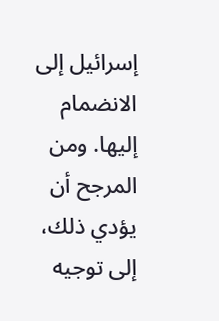إسرائيل إلى الانضمام إليها. ومن المرجح أن يؤدي ذلك، إلى توجيه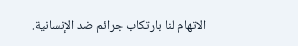الاتهام لنا بارتكاب جرائم ضد الإنسانية.